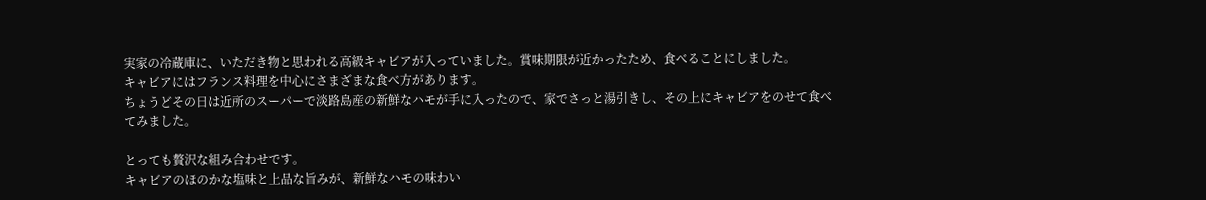実家の冷蔵庫に、いただき物と思われる高級キャビアが入っていました。賞味期限が近かったため、食べることにしました。
キャビアにはフランス料理を中心にさまざまな食べ方があります。
ちょうどその日は近所のスーパーで淡路島産の新鮮なハモが手に入ったので、家でさっと湯引きし、その上にキャビアをのせて食べてみました。

とっても贅沢な組み合わせです。
キャビアのほのかな塩味と上品な旨みが、新鮮なハモの味わい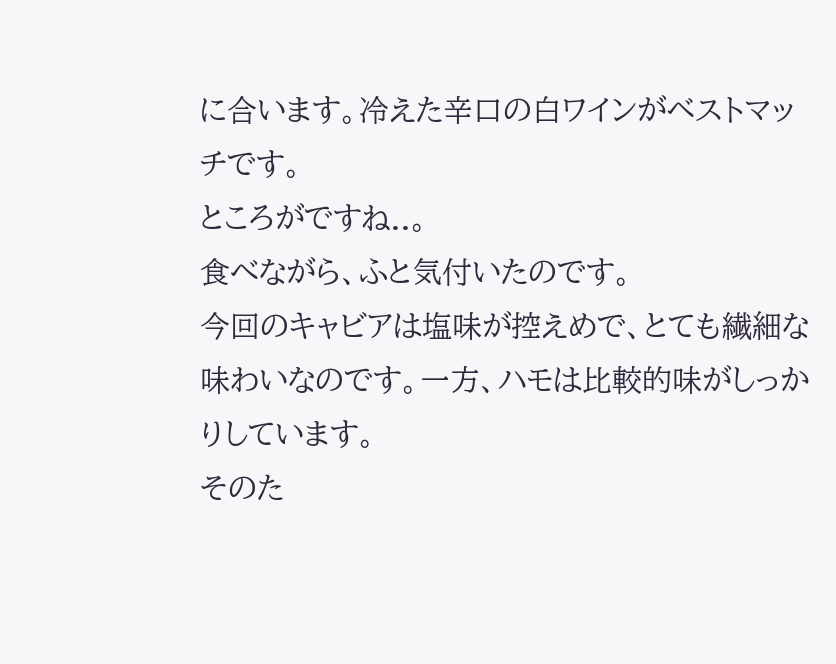に合います。冷えた辛口の白ワインがベストマッチです。
ところがですね..。
食べながら、ふと気付いたのです。
今回のキャビアは塩味が控えめで、とても繊細な味わいなのです。一方、ハモは比較的味がしっかりしています。
そのた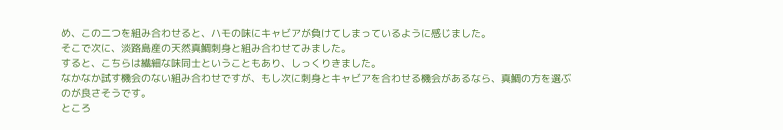め、この二つを組み合わせると、ハモの味にキャビアが負けてしまっているように感じました。
そこで次に、淡路島産の天然真鯛刺身と組み合わせてみました。
すると、こちらは繊細な味同士ということもあり、しっくりきました。
なかなか試す機会のない組み合わせですが、もし次に刺身とキャビアを合わせる機会があるなら、真鯛の方を選ぶのが良さそうです。
ところ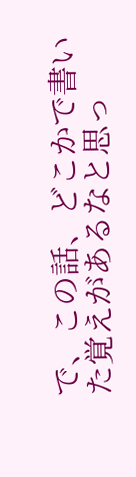で、この話、どこかで書いた覚えがあるなと思っ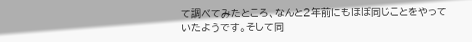て調べてみたところ、なんと2年前にもほぼ同じことをやっていたようです。そして同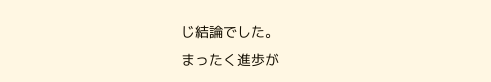じ結論でした。
まったく進歩が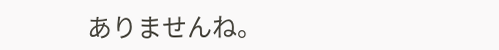ありませんね。